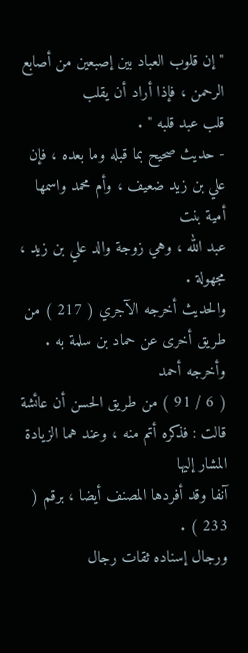" إن قلوب العباد بين إصبعين من أصابع الرحمن ، فإذا أراد أن يقلب
قلب عبد قلبه " .
- حديث صحيح بما قبله وما بعده ، فإن علي بن زيد ضعيف ، وأم محمد واسمها أمية بنت
عبد الله ، وهي زوجة والد علي بن زيد ، مجهولة .
والحديث أخرجه الآجري ( 217 ) من طريق أخرى عن حماد بن سلمة به . وأخرجه أحمد
( 6 / 91 ) من طريق الحسن أن عائشة قالت : فذكره أتم منه ، وعند هما الزيادة المشار إليها
آنفا وقد أفردها المصنف أيضا ، برقم ( 233 ) .
ورجال إسناده ثقات رجال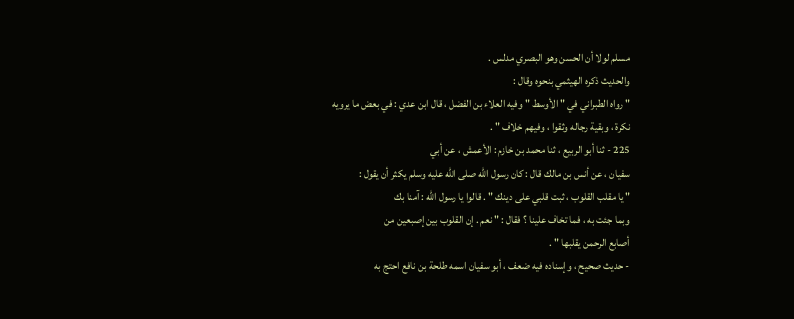مسلم لولا أن الحسن وهو البصري مدلس .
والحديث ذكره الهيثمي بنحوه وقال :
" رواه الطبراني في " الأوسط " وفيه العلاء بن الفضل ، قال ابن عدي : في بعض ما يرويه
نكرة ، وبقية رجاله وثقوا ، وفيهم خلاف " .
225 - ثنا أبو الربيع ، ثنا محمد بن خازم : الأعمش ، عن أبي
سفيان ، عن أنس بن مالك قال : كان رسول الله صلى الله عليه وسلم يكثر أن يقول :
" يا مقلب القلوب ، ثبت قلبي على دينك " . قالوا يا رسول الله : آمنا بك
وبما جئت به ، فما تخاف علينا ؟ فقال : " نعم . إن القلوب بين إصبعين من
أصابع الرحمن يقلبها " .
- حديث صحيح ، وإسناده فيه ضعف ، أبو سفيان اسمه طلحة بن نافع احتج به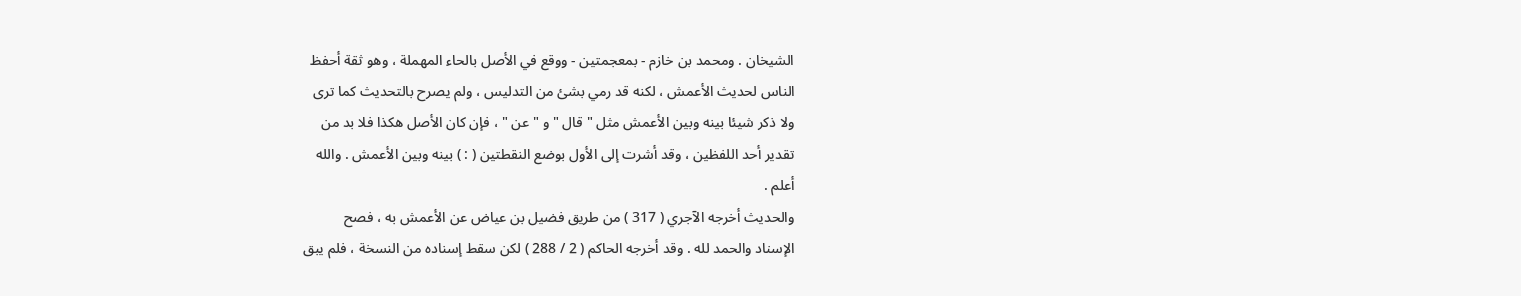الشيخان . ومحمد بن خازم - بمعجمتين - ووقع في الأصل بالحاء المهملة ، وهو ثقة أحفظ
الناس لحديث الأعمش ، لكنه قد رمي بشئ من التدليس ، ولم يصرح بالتحديث كما ترى
ولا ذكر شيئا بينه وبين الأعمش مثل " قال " و " عن " ، فإن كان الأصل هكذا فلا بد من
تقدير أحد اللفظين ، وقد أشرت إلى الأول بوضع النقطتين ( : ) بينه وبين الأعمش . والله
أعلم .
والحديث أخرجه الآجري ( 317 ) من طريق فضيل بن عياض عن الأعمش به ، فصح
الإسناد والحمد لله . وقد أخرجه الحاكم ( 2 / 288 ) لكن سقط إسناده من النسخة ، فلم يبق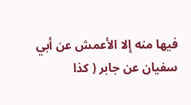فيها منه إلا الأعمش عن أبي سفيان عن جابر ( كذا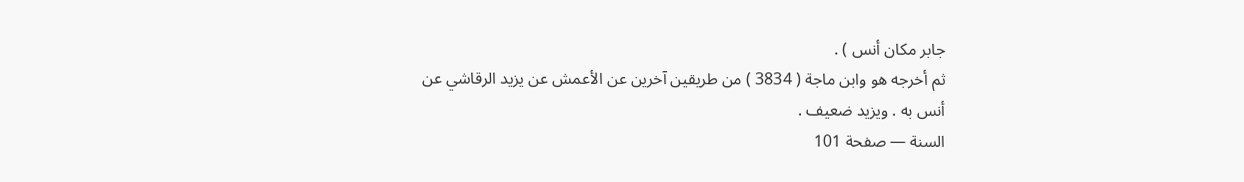جابر مكان أنس ) .
ثم أخرجه هو وابن ماجة ( 3834 ) من طريقين آخرين عن الأعمش عن يزيد الرقاشي عن
أنس به . ويزيد ضعيف .
السنة — صفحة 101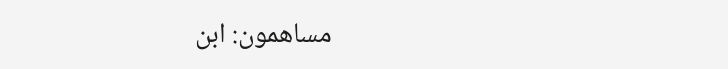مساهمون: ابن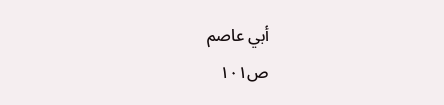أبي عاصم
ص١٠١